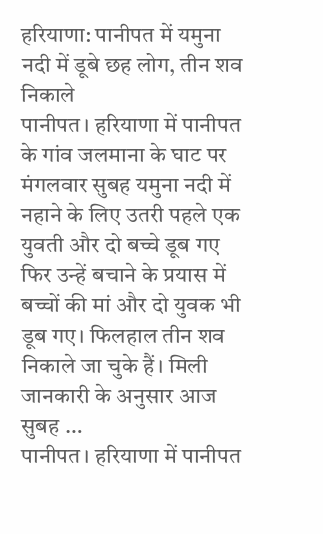हरियाणा: पानीपत में यमुना नदी में डूबे छह लोग, तीन शव निकाले
पानीपत। हरियाणा में पानीपत के गांव जलमाना के घाट पर मंगलवार सुबह यमुना नदी में नहाने के लिए उतरी पहले एक युवती और दो बच्चे डूब गए फिर उन्हें बचाने के प्रयास में बच्चों की मां और दो युवक भी डूब गए। फिलहाल तीन शव निकाले जा चुके हैं। मिली जानकारी के अनुसार आज सुबह …
पानीपत। हरियाणा में पानीपत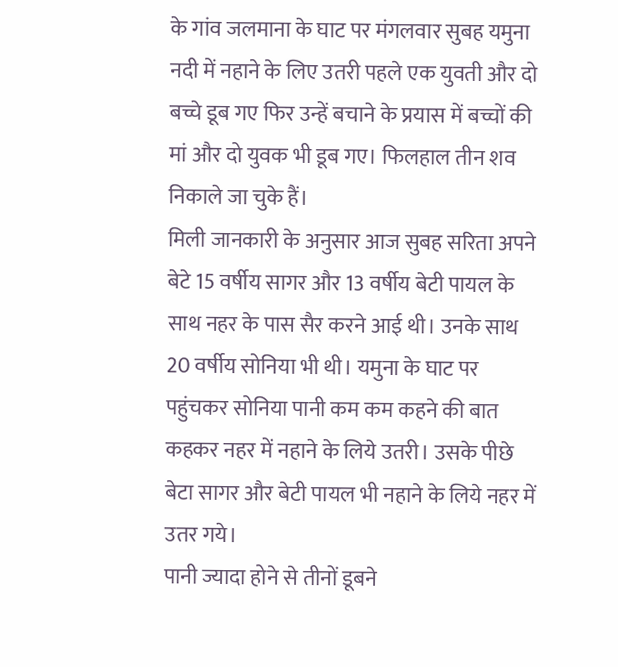के गांव जलमाना के घाट पर मंगलवार सुबह यमुना नदी में नहाने के लिए उतरी पहले एक युवती और दो बच्चे डूब गए फिर उन्हें बचाने के प्रयास में बच्चों की मां और दो युवक भी डूब गए। फिलहाल तीन शव निकाले जा चुके हैं।
मिली जानकारी के अनुसार आज सुबह सरिता अपने बेटे 15 वर्षीय सागर और 13 वर्षीय बेटी पायल के साथ नहर के पास सैर करने आई थी। उनके साथ 20 वर्षीय सोनिया भी थी। यमुना के घाट पर पहुंचकर सोनिया पानी कम कम कहने की बात कहकर नहर में नहाने के लिये उतरी। उसके पीछे बेटा सागर और बेटी पायल भी नहाने के लिये नहर में उतर गये।
पानी ज्यादा होने से तीनों डूबने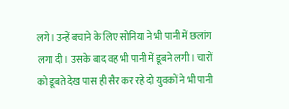लगे। उन्हें बचाने के लिए सोनिया ने भी पानी में छलांग लगा दी। उसके बाद वह भी पानी में डूबने लगी। चारों को डूबते देख पास ही सैर कर रहे दो युवकों ने भी पानी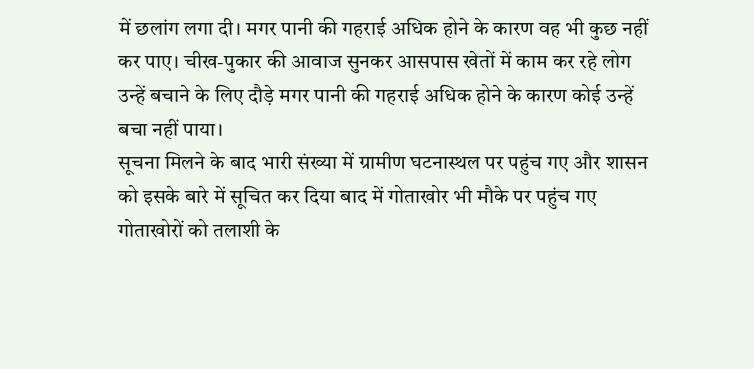में छलांग लगा दी। मगर पानी की गहराई अधिक होने के कारण वह भी कुछ नहीं कर पाए। चीख-पुकार की आवाज सुनकर आसपास खेतों में काम कर रहे लोग उन्हें बचाने के लिए दौड़े मगर पानी की गहराई अधिक होने के कारण कोई उन्हें बचा नहीं पाया।
सूचना मिलने के बाद भारी संख्या में ग्रामीण घटनास्थल पर पहुंच गए और शासन को इसके बारे में सूचित कर दिया बाद में गोताखोर भी मौके पर पहुंच गए गोताखोरों को तलाशी के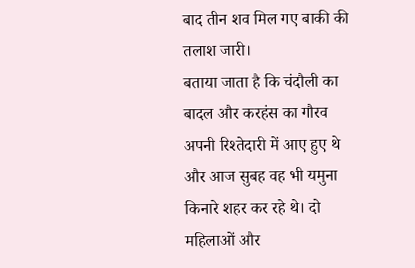बाद तीन शव मिल गए बाकी की तलाश जारी।
बताया जाता है कि चंदौली का बादल और करहंस का गौरव अपनी रिश्तेदारी में आए हुए थे और आज सुबह वह भी यमुना किनारे शहर कर रहे थे। दो महिलाओं और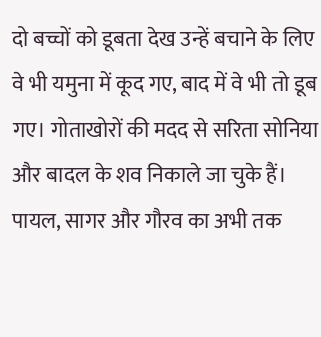दो बच्चों को डूबता देख उन्हें बचाने के लिए वे भी यमुना में कूद गए, बाद में वे भी तो डूब गए। गोताखोरों की मदद से सरिता सोनिया और बादल के शव निकाले जा चुके हैं। पायल, सागर और गौरव का अभी तक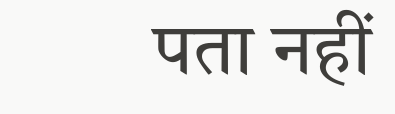पता नहीं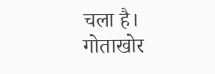चला है। गोताखोर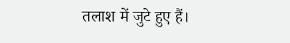तलाश में जुटे हुए हैं।